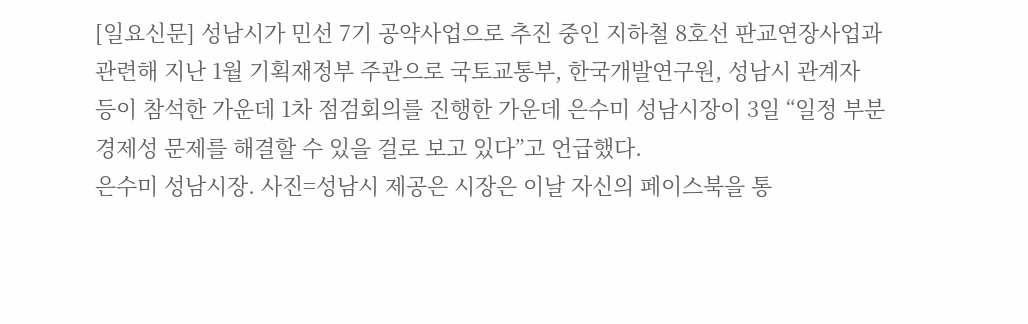[일요신문] 성남시가 민선 7기 공약사업으로 추진 중인 지하철 8호선 판교연장사업과 관련해 지난 1월 기획재정부 주관으로 국토교통부, 한국개발연구원, 성남시 관계자 등이 참석한 가운데 1차 점검회의를 진행한 가운데 은수미 성남시장이 3일 “일정 부분 경제성 문제를 해결할 수 있을 걸로 보고 있다”고 언급했다.
은수미 성남시장. 사진=성남시 제공은 시장은 이날 자신의 페이스북을 통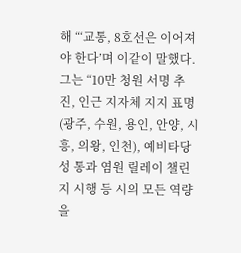해 “‘교통, 8호선은 이어져야 한다’며 이같이 말했다. 그는 “10만 청원 서명 추진, 인근 지자체 지지 표명(광주, 수원, 용인, 안양, 시흥, 의왕, 인천), 예비타당성 통과 염원 릴레이 챌린지 시행 등 시의 모든 역량을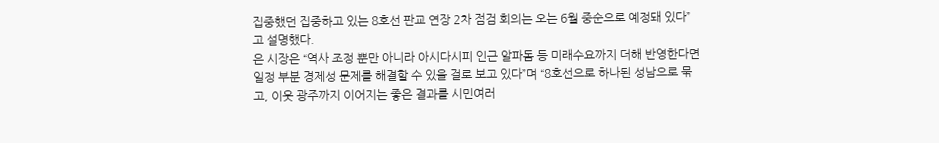집중했던 집중하고 있는 8호선 판교 연장 2차 점검 회의는 오는 6월 중순으로 예정돼 있다”고 설명했다.
은 시장은 “역사 조정 뿐만 아니라 아시다시피 인근 알파돔 등 미래수요까지 더해 반영한다면 일정 부분 경제성 문제를 해결할 수 있을 걸로 보고 있다”며 “8호선으로 하나된 성남으로 묶고, 이웃 광주까지 이어지는 좋은 결과를 시민여러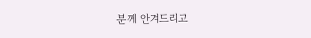분께 안겨드리고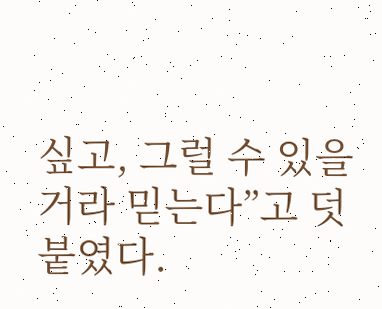싶고, 그럴 수 있을 거라 믿는다”고 덧붙였다.